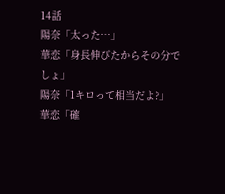14話
陽奈「太った…」
華恋「身長伸びたからその分でしょ」
陽奈「1キロって相当だよ?」
華恋「確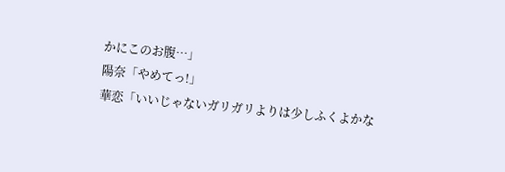かにこのお腹…」
陽奈「やめてっ!」
華恋「いいじゃないガリガリよりは少しふくよかな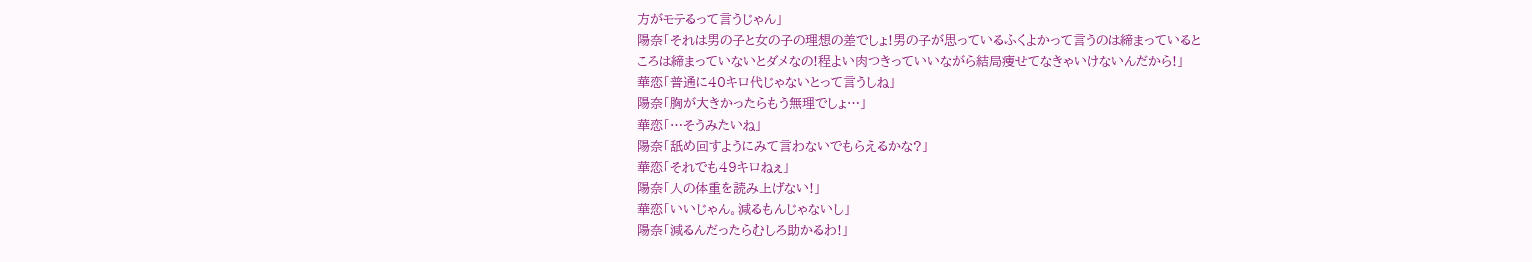方がモテるって言うじゃん」
陽奈「それは男の子と女の子の理想の差でしょ!男の子が思っているふくよかって言うのは締まっていると
ころは締まっていないとダメなの!程よい肉つきっていいながら結局痩せてなきゃいけないんだから!」
華恋「普通に40キロ代じゃないとって言うしね」
陽奈「胸が大きかったらもう無理でしょ…」
華恋「…そうみたいね」
陽奈「舐め回すようにみて言わないでもらえるかな?」
華恋「それでも49キロねぇ」
陽奈「人の体重を読み上げない!」
華恋「いいじゃん。減るもんじゃないし」
陽奈「減るんだったらむしろ助かるわ!」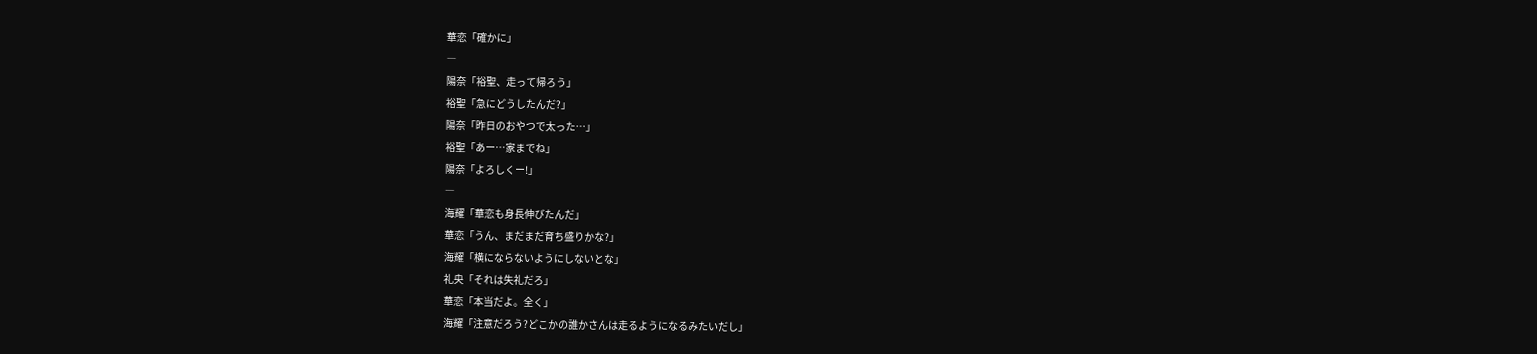華恋「確かに」
―
陽奈「裕聖、走って帰ろう」
裕聖「急にどうしたんだ?」
陽奈「昨日のおやつで太った…」
裕聖「あー…家までね」
陽奈「よろしくー!」
―
海耀「華恋も身長伸びたんだ」
華恋「うん、まだまだ育ち盛りかな?」
海耀「横にならないようにしないとな」
礼央「それは失礼だろ」
華恋「本当だよ。全く」
海耀「注意だろう?どこかの誰かさんは走るようになるみたいだし」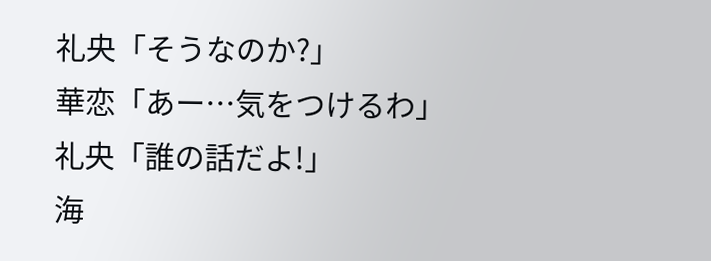礼央「そうなのか?」
華恋「あー…気をつけるわ」
礼央「誰の話だよ!」
海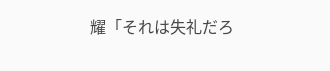耀「それは失礼だろ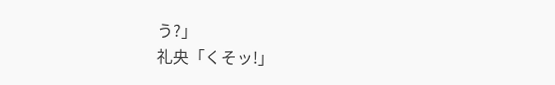う?」
礼央「くそッ!」